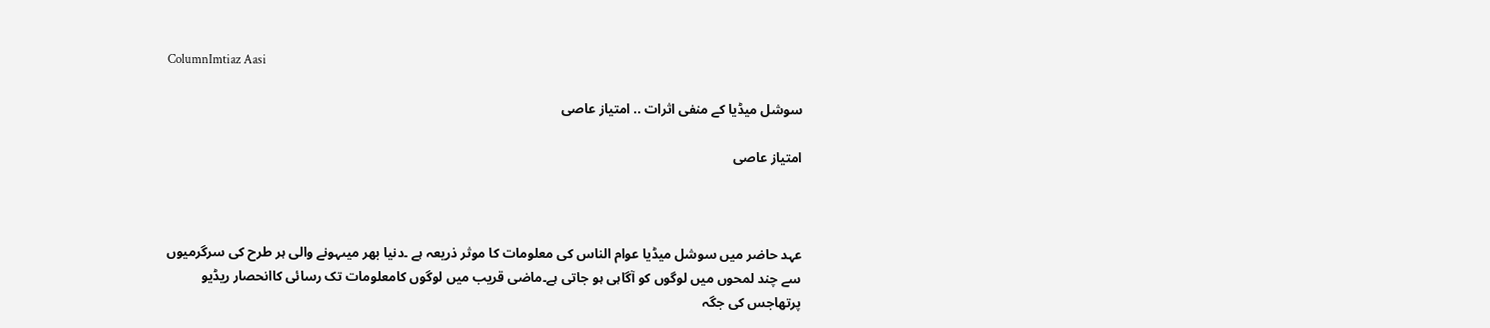ColumnImtiaz Aasi

سوشل میڈیا کے منفی اثرات .. امتیاز عاصی

امتیاز عاصی



عہد حاضر میں سوشل میڈیا عوام الناس کی معلومات کا موثر ذریعہ ہے ۔دنیا بھر میںہونے والی ہر طرح کی سرگرمیوں سے چند لمحوں میں لوگوں کو آگاہی ہو جاتی ہے۔ماضی قریب میں لوگوں کامعلومات تک رسائی کاانحصار ریڈیو پرتھاجس کی جگہ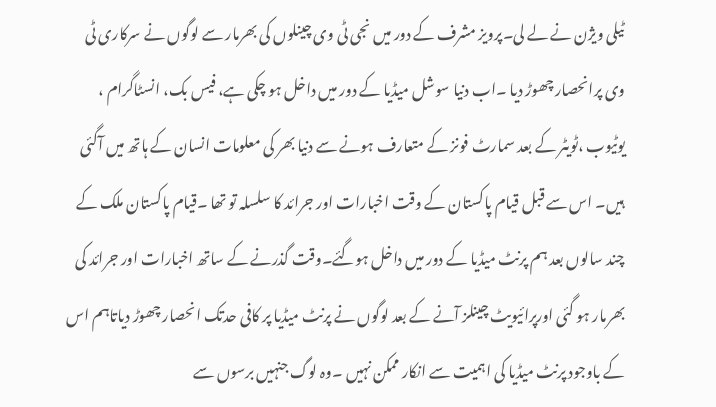ٹیلی ویژن نے لے لی۔پرویز مشرف کے دور میں نجی ٹی وی چینلوں کی بھرمار سے لوگوں نے سرکاری ٹی وی پرانحصار چھوڑ دیا ۔اب دنیا سوشل میڈیا کے دور میں داخل ہو چکی ہے، فیس بک، انسٹاگرام ، یوٹیوب ،ٹویٹر کے بعد سمارٹ فونز کے متعارف ہونے سے دنیا بھر کی معلومات انسان کے ہاتھ میں آگئی ہیں۔ اس سے قبل قیام پاکستان کے وقت اخبارات اور جرائد کا سلسلہ تو تھا ۔قیام پاکستان ملک کے چند سالوں بعد ہم پرنٹ میڈیا کے دور میں داخل ہوگئے۔وقت گذرنے کے ساتھ اخبارات اور جرائد کی بھرمار ہو گئی اورپرائیویٹ چینلز آنے کے بعد لوگوں نے پرنٹ میڈیا پر کافی حدتک انحصار چھوڑ دیاتاہم اس کے باوجود پرنٹ میڈیا کی اہمیت سے انکار ممکن نہیں ۔وہ لوگ جنہیں برسوں سے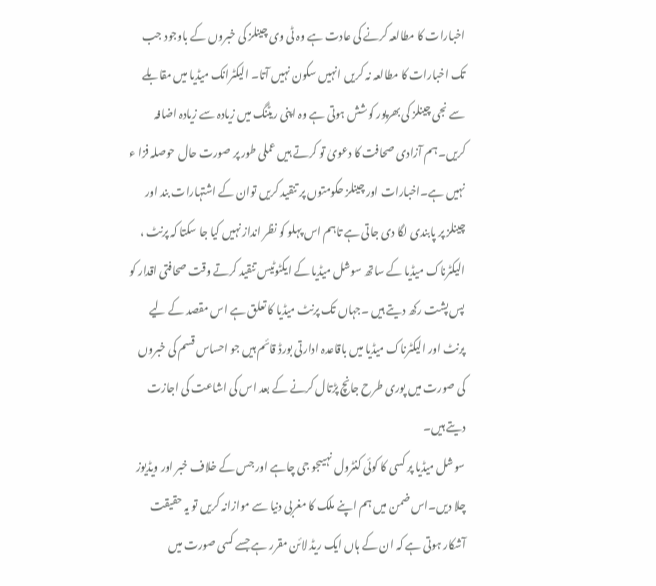اخبارات کا مطالعہ کرنے کی عادت ہے وہ ٹی وی چینلز کی خبروں کے باوجود جب تک اخبارات کا مطالعہ نہ کریں انہیں سکون نہیں آتا۔ الیکٹرانک میڈیا میں مقابلے سے نجی چینلز کی بھرپور کوشش ہوتی ہے وہ اپنی ریٹنگ میں زیادہ سے زیادہ اضافہ کریں۔ہم آزادی صحافت کا دعویٰ تو کرتے ہیں عملی طور پر صورت حال حوصلہ فزا ء نہیں ہے۔اخبارات اور چینلز حکومتوں پر تنقید کریں توان کے اشتہارات بند اور چینلز پر پابندی لگا دی جاتی ہے تاہم اس پہلو کو نظر انداز نہیں کیا جا سکتا کہ پرنٹ ، الیکٹرناک میڈیا کے ساتھ سوشل میڈیا کے ایکٹوٹیس تنقید کرتے وقت صحافتی اقدار کو پس پشت رکھ دیتے ہیں ۔جہاں تک پرنٹ میڈیا کا تعلق ہے اس مقصد کے لیے پرنٹ اور الیکٹرناک میڈیا میں باقاعدہ ادارتی بورڈ قائم ہیں جو احساس قسم کی خبروں کی صورت میں پوری طرح جانچ پڑتال کرنے کے بعد اس کی اشاعت کی اجازت دیتے ہیں۔
سوشل میڈیا پر کسی کا کوئی کنٹرول نہیںجو جی چاہے اور جس کے خلاف خبر اور ویڈیوز چلا دیں۔اس ضمن میں ہم اپنے ملک کا مغربی دنیا سے موازانہ کریں تو یہ حقیقت آشکار ہوتی ہے کہ ان کے ہاں ایک ریڈ لائن مقرر ہے جسے کسی صورت میں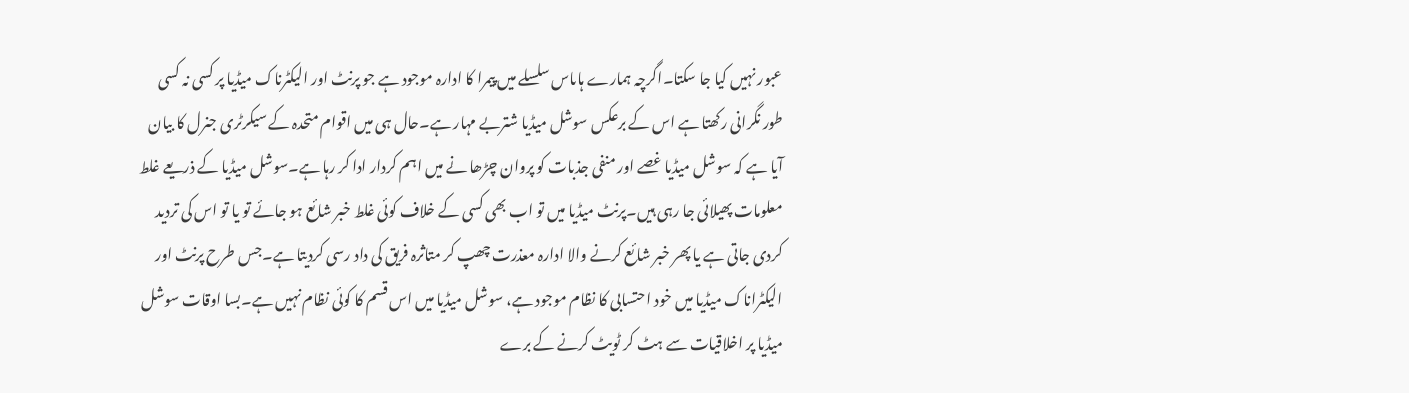عبور نہیں کیا جا سکتا۔اگرچہ ہمارے ہاںاس سلسلے میں پیمرا کا ادارہ موجود ہے جو پرنٹ اور الیکٹرناک میڈیا پر کسی نہ کسی طور نگرانی رکھتا ہے اس کے برعکس سوشل میڈیا شتربے مہار ہے۔حال ہی میں اقوام متحدہ کے سیکرٹری جنرل کا بیان آیا ہے کہ سوشل میڈیا غصے اور منفی جذبات کو پروان چڑھا نے میں اہم کردار ادا کر رہا ہے۔سوشل میڈیا کے ذریعے غلط معلومات پھیلائی جا رہی ہیں۔پرنٹ میڈیا میں تو اب بھی کسی کے خلاف کوئی غلط خبر شائع ہو جائے تو یا تو اس کی تردید کردی جاتی ہے یا پھر خبر شائع کرنے والا ادارہ معذرت چھپ کر متاثرہ فریق کی داد رسی کردیتا ہے۔جس طرح پرنٹ اور الیکٹراناک میڈیا میں خود احتسابی کا نظام موجود ہے، سوشل میڈیا میں اس قسم کا کوئی نظام نہیں ہے۔بسا اوقات سوشل میڈیا پر اخلاقیات سے ہٹ کر ٹویٹ کرنے کے برے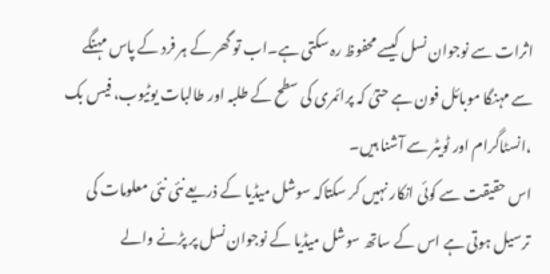اثرات سے نوجوان نسل کیسے محفوظ رہ سکتی ہے۔اب تو گھر کے ہر فرد کے پاس مہنگے سے مہنگا موبائل فون ہے حتیٰ کہ پرائمری کی سطح کے طلبہ اور طالبات یوٹیوب، فیس بک ،انسٹاگرام اور ٹویٹر سے آشنا ہیں۔
اس حقیقت سے کوئی انکار نہیں کر سکتاکہ سوشل میڈیا کے ذریعے نئی نئی معلومات کی ترسیل ہوتی ہے اس کے ساتھ سوشل میڈیا کے نوجوان نسل پر پڑنے والے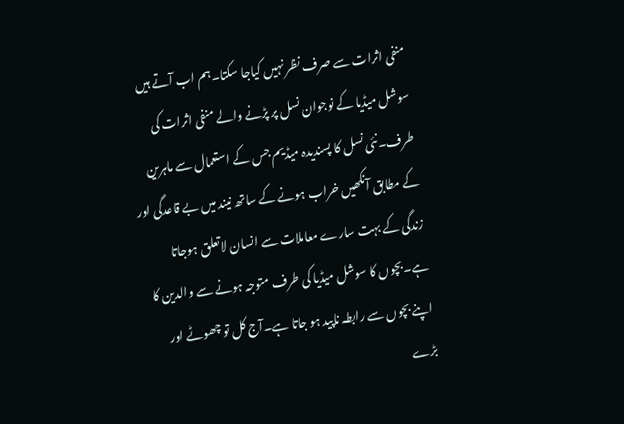منفی اثرات سے صرف نظر نہیں کیاجا سکتا۔ہم اب آتے ہیں سوشل میڈیا کے نوجوان نسل پر پڑنے والے منفی اثرات کی طرف۔نئی نسل کا پسندیدہ میڈیم جس کے استعمال سے ماہرین کے مطابق آنکھیں خراب ہونے کے ساتھ نیند میں بے قاعدگی اور زندگی کے بہت سارے معاملات سے انسان لاتعلق ہوجاتا ہے۔بچوں کا سوشل میڈیا کی طرف متوجہ ہونے سے والدین کا اپنے بچوں سے رابطہ ناپید ہو جاتا ہے۔آج کل تو چھوٹے اور بڑے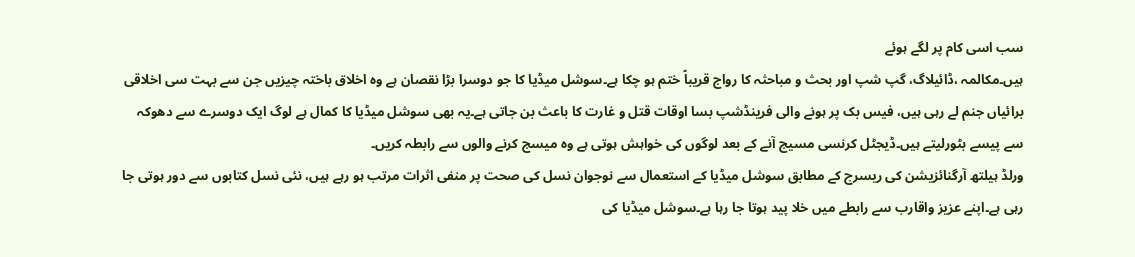سب اسی کام پر لگے ہوئے
ہیں۔مکالمہ ،ڈائیلاگ، گپ شپ اور بحث و مباحثہ کا رواج قریباً ختم ہو چکا ہے۔سوشل میڈیا کا جو دوسرا بڑا نقصان ہے وہ اخلاق باختہ چیزیں جن سے بہت سی اخلاقی برائیاں جنم لے رہی ہیں، فیس بک پر ہونے والی فرینڈشپ بسا اوقات قتل و غارت کا باعث بن جاتی ہے۔یہ بھی سوشل میڈیا کا کمال ہے لوگ ایک دوسرے سے دھوکہ سے پیسے بٹورلیتے ہیں۔ڈیجٹل کرنسی مسیج آنے کے بعد لوگوں کی خواہش ہوتی ہے وہ میسج کرنے والوں سے رابطہ کریں۔
ورلڈ ہیلتھ آرگنائزیشن کی ریسرچ کے مطابق سوشل میڈیا کے استعمال سے نوجوان نسل کی صحت پر منفی اثرات مرتب ہو رہے ہیں، نئی نسل کتابوں سے دور ہوتی جا رہی ہے۔اپنے عزیز واقارب سے رابطے میں خلا پید ہوتا جا رہا ہے۔سوشل میڈیا کی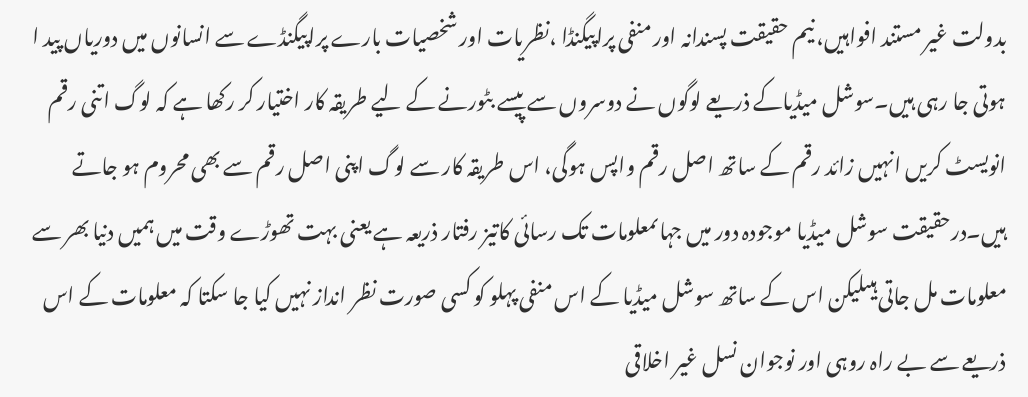بدولت غیر مستند افواہیں، نیم حقیقت پسندانہ اور منفی پراپیگنڈا ،نظریات اور شخصیات بارے پراپیگنڈے سے انسانوں میں دوریاں پید ا ہوتی جا رہی ہیں۔سوشل میڈیاکے ذریعے لوگوں نے دوسروں سے پیسے بٹورنے کے لیے طریقہ کار اختیار کر رکھا ہے کہ لوگ اتنی رقم انویسٹ کریں انہیں زائد رقم کے ساتھ اصل رقم واپس ہوگی، اس طریقہ کار سے لوگ اپنی اصل رقم سے بھی محروم ہو جاتے ہیں۔درحقیقت سوشل میڈیا موجودہ دور میں جہاںمعلومات تک رسائی کاتیز رفتار ذریعہ ہے یعنی بہت تھوڑے وقت میں ہمیں دنیا بھر سے معلومات مل جاتی ہیںلیکن اس کے ساتھ سوشل میڈیا کے اس منفی پہلو کو کسی صورت نظر انداز نہیں کیا جا سکتا کہ معلومات کے اس ذریعے سے بے راہ روہی اور نوجوان نسل غیر اخلاقی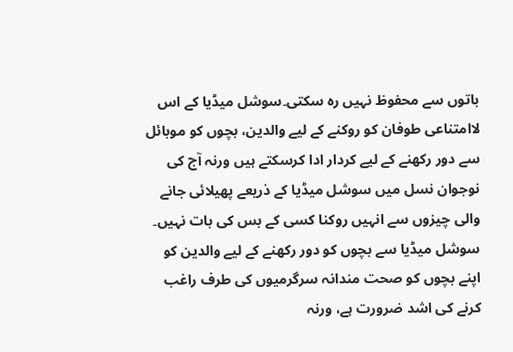باتوں سے محفوظ نہیں رہ سکتی۔سوشل میڈیا کے اس لاامتناعی طوفان کو روکنے کے لیے والدین، بچوں کو موبائل سے دور رکھنے کے لیے کردار ادا کرسکتے ہیں ورنہ آج کی نوجوان نسل میں سوشل میڈیا کے ذریعے پھیلائی جانے والی چیزوں سے انہیں روکنا کسی کے بس کی بات نہیں۔ سوشل میڈیا سے بچوں کو دور رکھنے کے لیے والدین کو اپنے بچوں کو صحت مندانہ سرگرمیوں کی طرف راغب کرنے کی اشد ضرورت ہے، ورنہ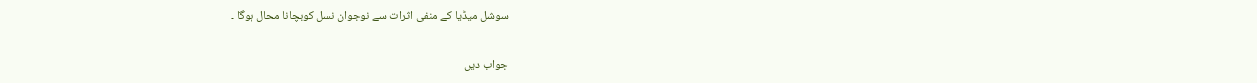سوشل میڈیا کے منفی اثرات سے نوجوان نسل کوبچانا محال ہوگا ۔

جواب دیں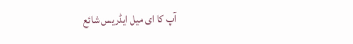آپ کا ای میل ایڈریس شائع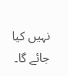نہیں کیا جائے گا۔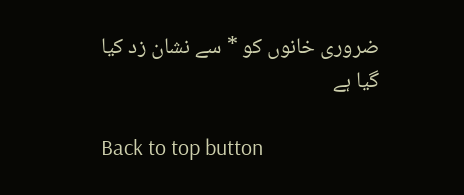ضروری خانوں کو * سے نشان زد کیا گیا ہے

Back to top button